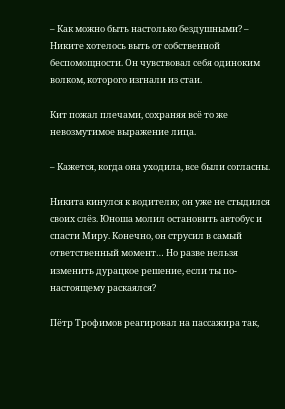– Как можно быть настолько бездушными? – Никите хотелось выть от собственной беспомощности. Он чувствовал себя одиноким волком, которого изгнали из стаи.

Кит пожал плечами, сохраняя всё то же невозмутимое выражение лица.

– Кажется, когда она уходила, все были согласны.

Никита кинулся к водителю; он уже не стыдился своих слёз. Юноша молил остановить автобус и спасти Миру. Конечно, он струсил в самый ответственный момент… Но разве нельзя изменить дурацкое решение, если ты по-настоящему раскаялся?

Пётр Трофимов реагировал на пассажира так,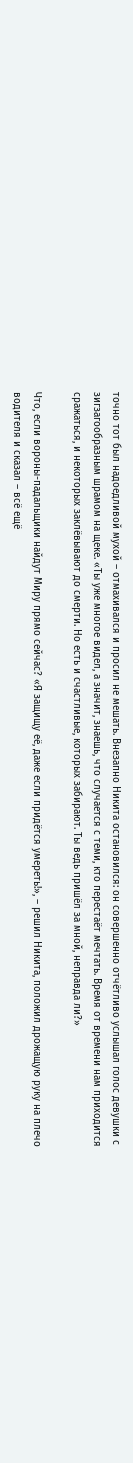точно тот был надоедливой мухой – отмахивался и просил не мешать. Внезапно Никита остановился: он совершенно отчётливо услышал голос девушки с зигзагообразным шрамом на щеке. «Ты уже многое видел, а значит, знаешь, что случается с теми, кто перестаёт мечтать. Время от времени нам приходится сражаться, и некоторых заклёвывают до смерти. Но есть и счастливые, которых забирают. Ты ведь пришёл за мной, неправда ли?»

Что, если вороны-падальщики найдут Миру прямо сейчас? «Я защищу её, даже если придётся умереть!», – решил Никита, положил дрожащую руку на плечо водителя и сказал – всё ещё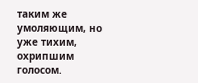таким же умоляющим, но уже тихим, охрипшим голосом.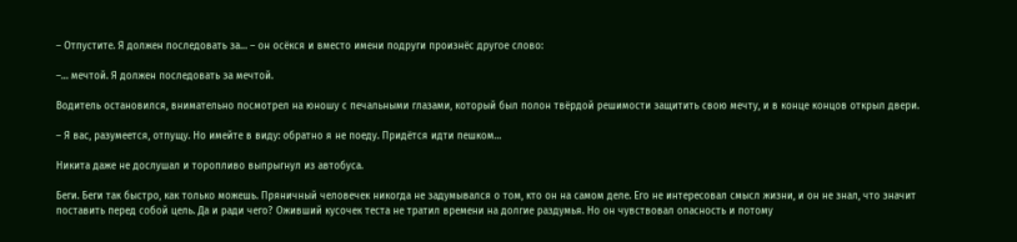– Отпустите. Я должен последовать за… – он осёкся и вместо имени подруги произнёс другое слово:

–… мечтой. Я должен последовать за мечтой.

Водитель остановился, внимательно посмотрел на юношу с печальными глазами, который был полон твёрдой решимости защитить свою мечту, и в конце концов открыл двери.

– Я вас, разумеется, отпущу. Но имейте в виду: обратно я не поеду. Придётся идти пешком…

Никита даже не дослушал и торопливо выпрыгнул из автобуса.

Беги. Беги так быстро, как только можешь. Пряничный человечек никогда не задумывался о том, кто он на самом деле. Его не интересовал смысл жизни, и он не знал, что значит поставить перед собой цель. Да и ради чего? Оживший кусочек теста не тратил времени на долгие раздумья. Но он чувствовал опасность и потому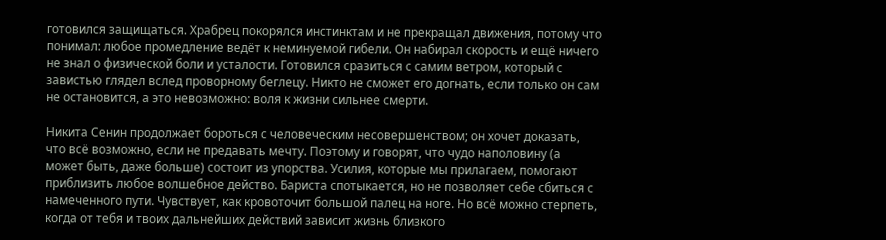готовился защищаться. Храбрец покорялся инстинктам и не прекращал движения, потому что понимал: любое промедление ведёт к неминуемой гибели. Он набирал скорость и ещё ничего не знал о физической боли и усталости. Готовился сразиться с самим ветром, который с завистью глядел вслед проворному беглецу. Никто не сможет его догнать, если только он сам не остановится, а это невозможно: воля к жизни сильнее смерти.

Никита Сенин продолжает бороться с человеческим несовершенством; он хочет доказать, что всё возможно, если не предавать мечту. Поэтому и говорят, что чудо наполовину (а может быть, даже больше) состоит из упорства. Усилия, которые мы прилагаем, помогают приблизить любое волшебное действо. Бариста спотыкается, но не позволяет себе сбиться с намеченного пути. Чувствует, как кровоточит большой палец на ноге. Но всё можно стерпеть, когда от тебя и твоих дальнейших действий зависит жизнь близкого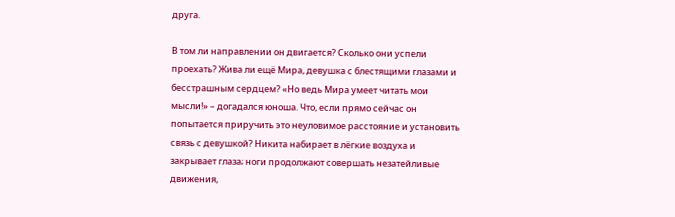друга.

В том ли направлении он двигается? Сколько они успели проехать? Жива ли ещё Мира, девушка с блестящими глазами и бесстрашным сердцем? «Но ведь Мира умеет читать мои мысли!» – догадался юноша. Что, если прямо сейчас он попытается приручить это неуловимое расстояние и установить связь с девушкой? Никита набирает в лёгкие воздуха и закрывает глаза; ноги продолжают совершать незатейливые движения,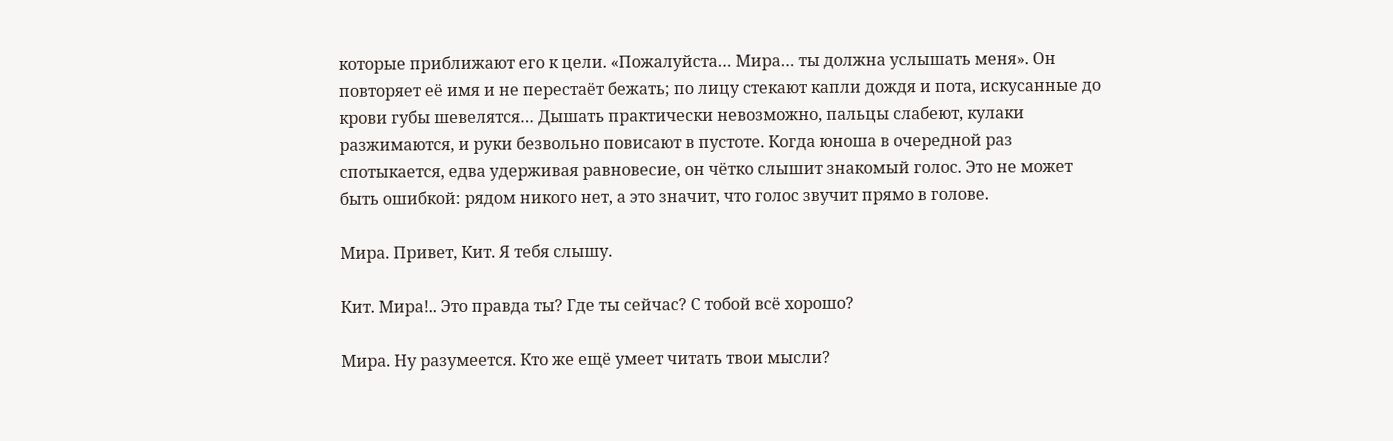которые приближают его к цели. «Пожалуйста… Мира… ты должна услышать меня». Он повторяет её имя и не перестаёт бежать; по лицу стекают капли дождя и пота, искусанные до крови губы шевелятся… Дышать практически невозможно, пальцы слабеют, кулаки разжимаются, и руки безвольно повисают в пустоте. Когда юноша в очередной раз спотыкается, едва удерживая равновесие, он чётко слышит знакомый голос. Это не может быть ошибкой: рядом никого нет, а это значит, что голос звучит прямо в голове.

Мира. Привет, Кит. Я тебя слышу.

Кит. Мира!.. Это правда ты? Где ты сейчас? С тобой всё хорошо?

Мира. Ну разумеется. Кто же ещё умеет читать твои мысли?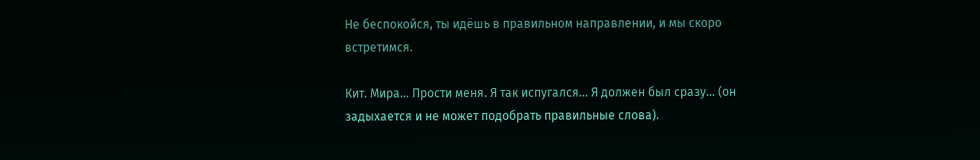Не беспокойся, ты идёшь в правильном направлении, и мы скоро встретимся.

Кит. Мира… Прости меня. Я так испугался… Я должен был сразу… (он задыхается и не может подобрать правильные слова).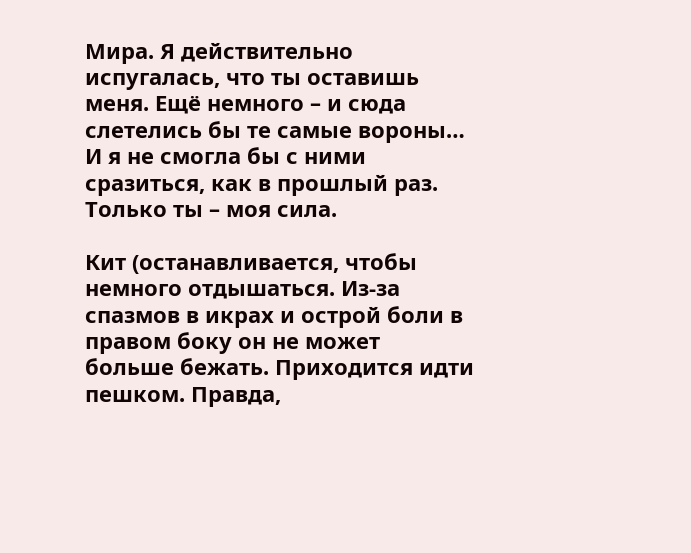Мира. Я действительно испугалась, что ты оставишь меня. Ещё немного – и сюда слетелись бы те самые вороны… И я не смогла бы с ними сразиться, как в прошлый раз. Только ты – моя сила.

Кит (останавливается, чтобы немного отдышаться. Из-за спазмов в икрах и острой боли в правом боку он не может больше бежать. Приходится идти пешком. Правда,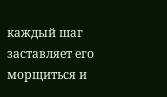каждый шаг заставляет его морщиться и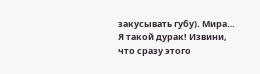закусывать губу). Мира… Я такой дурак! Извини, что сразу этого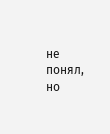не понял, но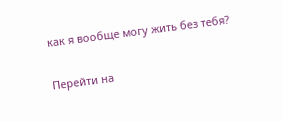как я вообще могу жить без тебя?

Перейти на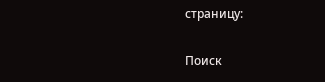страницу:

Поиск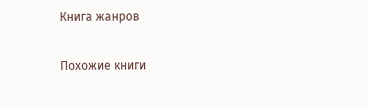Книга жанров

Похожие книги